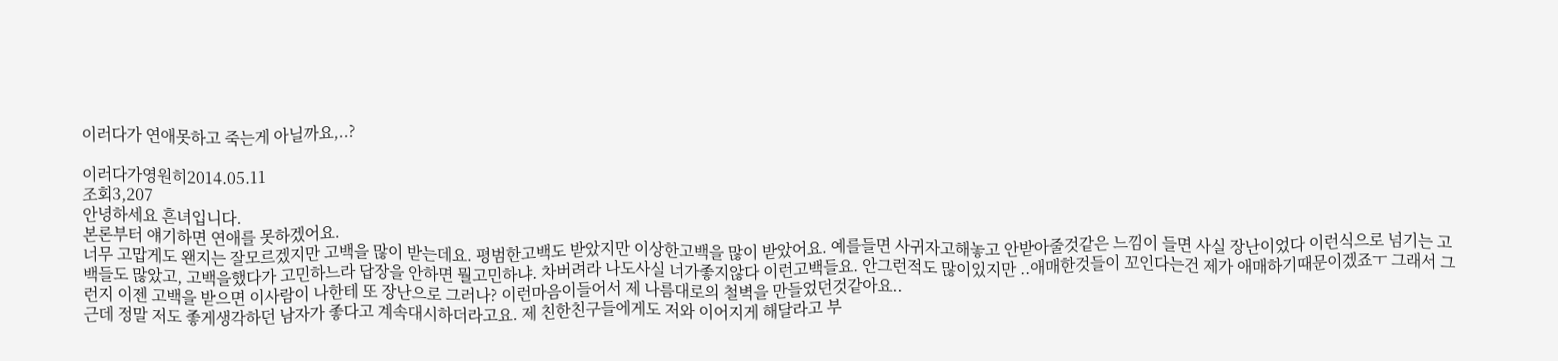이러다가 연애못하고 죽는게 아닐까요,..?

이러다가영원히2014.05.11
조회3,207
안녕하세요 흔녀입니다.
본론부터 얘기하면 연애를 못하겠어요.
너무 고맙게도 왠지는 잘모르겠지만 고백을 많이 받는데요. 평범한고백도 받았지만 이상한고백을 많이 받았어요. 예를들면 사귀자고해놓고 안받아줄것같은 느낌이 들면 사실 장난이었다 이런식으로 넘기는 고백들도 많았고, 고백을했다가 고민하느라 답장을 안하면 뭘고민하냐. 차버려라 나도사실 너가좋지않다 이런고백들요. 안그런적도 많이있지만 ..애매한것들이 꼬인다는건 제가 애매하기때문이겠죠ㅜ 그래서 그런지 이젠 고백을 받으면 이사람이 나한테 또 장난으로 그러나? 이런마음이들어서 제 나름대로의 철벽을 만들었던것같아요..
근데 정말 저도 좋게생각하던 남자가 좋다고 계속대시하더라고요. 제 친한친구들에게도 저와 이어지게 해달라고 부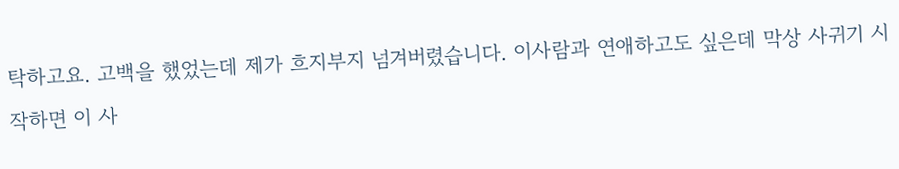탁하고요. 고백을 했었는데 제가 흐지부지 넘겨버렸습니다. 이사람과 연애하고도 싶은데 막상 사귀기 시작하면 이 사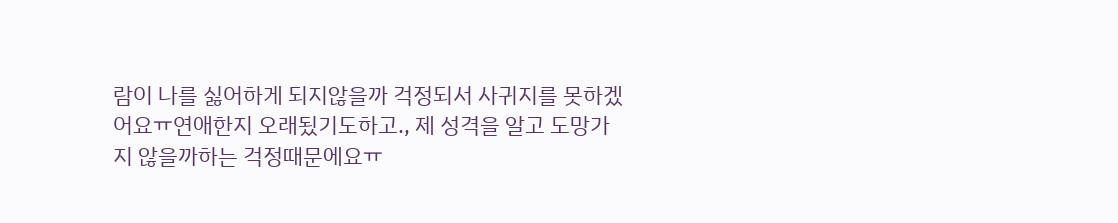람이 나를 싫어하게 되지않을까 걱정되서 사귀지를 못하겠어요ㅠ연애한지 오래됬기도하고., 제 성격을 알고 도망가지 않을까하는 걱정때문에요ㅠ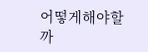어떻게해야할까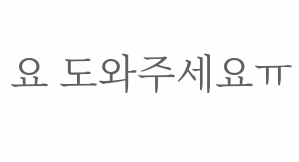요 도와주세요ㅠ